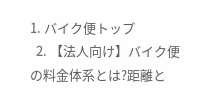1. バイク便トップ
  2. 【法人向け】バイク便の料金体系とは?距離と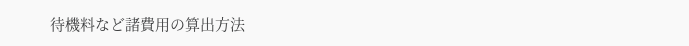待機料など諸費用の算出方法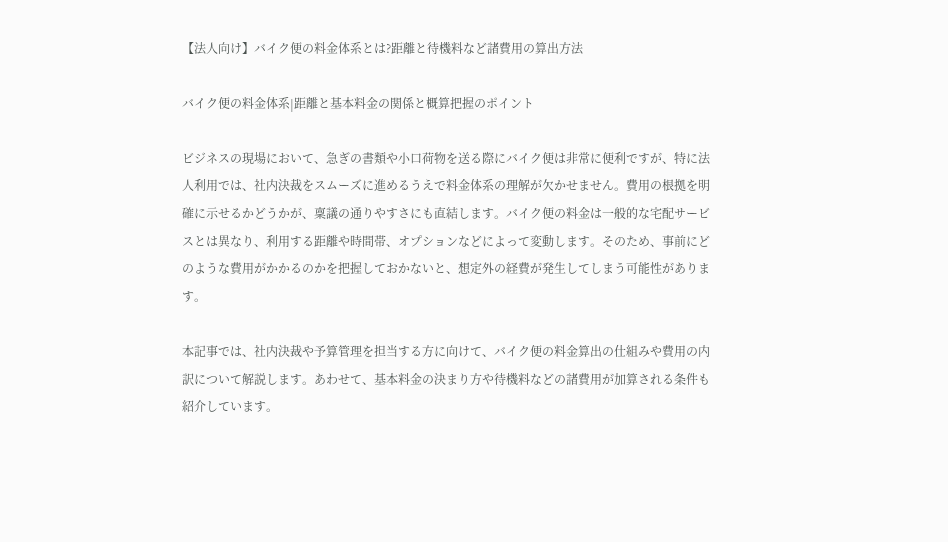【法人向け】バイク便の料金体系とは?距離と待機料など諸費用の算出方法

バイク便の料金体系|距離と基本料金の関係と概算把握のポイント

ビジネスの現場において、急ぎの書類や小口荷物を送る際にバイク便は非常に便利ですが、特に法人利用では、社内決裁をスムーズに進めるうえで料金体系の理解が欠かせません。費用の根拠を明確に示せるかどうかが、稟議の通りやすさにも直結します。バイク便の料金は一般的な宅配サービスとは異なり、利用する距離や時間帯、オプションなどによって変動します。そのため、事前にどのような費用がかかるのかを把握しておかないと、想定外の経費が発生してしまう可能性があります。

本記事では、社内決裁や予算管理を担当する方に向けて、バイク便の料金算出の仕組みや費用の内訳について解説します。あわせて、基本料金の決まり方や待機料などの諸費用が加算される条件も紹介しています。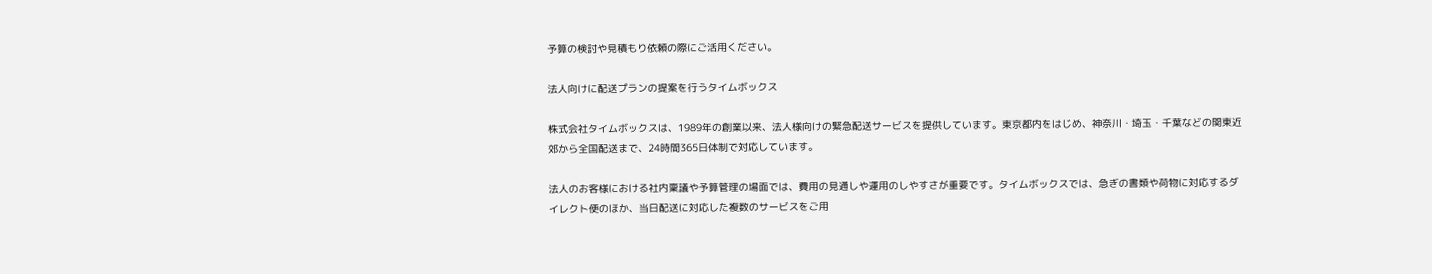予算の検討や見積もり依頼の際にご活用ください。

法人向けに配送プランの提案を行うタイムボックス

株式会社タイムボックスは、1989年の創業以来、法人様向けの緊急配送サービスを提供しています。東京都内をはじめ、神奈川・埼玉・千葉などの関東近郊から全国配送まで、24時間365日体制で対応しています。

法人のお客様における社内稟議や予算管理の場面では、費用の見通しや運用のしやすさが重要です。タイムボックスでは、急ぎの書類や荷物に対応するダイレクト便のほか、当日配送に対応した複数のサービスをご用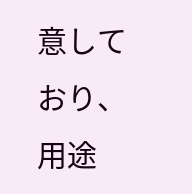意しており、用途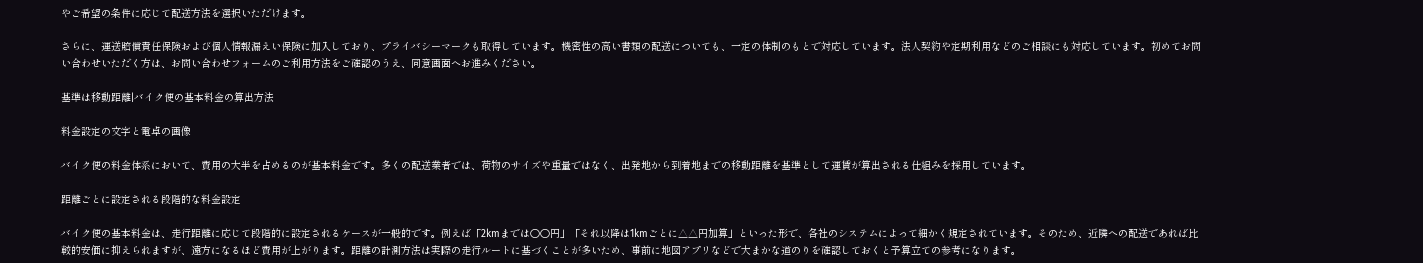やご希望の条件に応じて配送方法を選択いただけます。

さらに、運送賠償責任保険および個人情報漏えい保険に加入しており、プライバシーマークも取得しています。機密性の高い書類の配送についても、一定の体制のもとで対応しています。法人契約や定期利用などのご相談にも対応しています。初めてお問い合わせいただく方は、お問い合わせフォームのご利用方法をご確認のうえ、同意画面へお進みください。

基準は移動距離|バイク便の基本料金の算出方法

料金設定の文字と電卓の画像

バイク便の料金体系において、費用の大半を占めるのが基本料金です。多くの配送業者では、荷物のサイズや重量ではなく、出発地から到着地までの移動距離を基準として運賃が算出される仕組みを採用しています。

距離ごとに設定される段階的な料金設定

バイク便の基本料金は、走行距離に応じて段階的に設定されるケースが一般的です。例えば「2kmまでは〇〇円」「それ以降は1kmごとに△△円加算」といった形で、各社のシステムによって細かく規定されています。そのため、近隣への配送であれば比較的安価に抑えられますが、遠方になるほど費用が上がります。距離の計測方法は実際の走行ルートに基づくことが多いため、事前に地図アプリなどで大まかな道のりを確認しておくと予算立ての参考になります。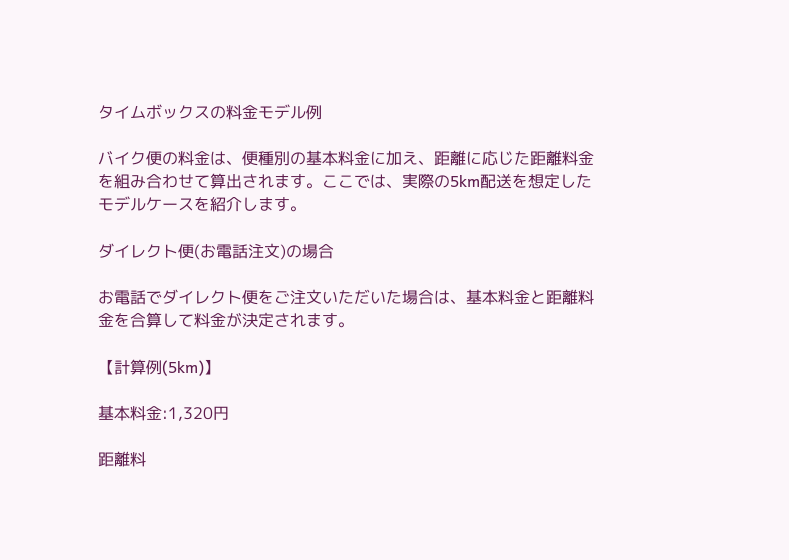タイムボックスの料金モデル例

バイク便の料金は、便種別の基本料金に加え、距離に応じた距離料金を組み合わせて算出されます。ここでは、実際の5km配送を想定したモデルケースを紹介します。

ダイレクト便(お電話注文)の場合

お電話でダイレクト便をご注文いただいた場合は、基本料金と距離料金を合算して料金が決定されます。

【計算例(5km)】

基本料金:1,320円

距離料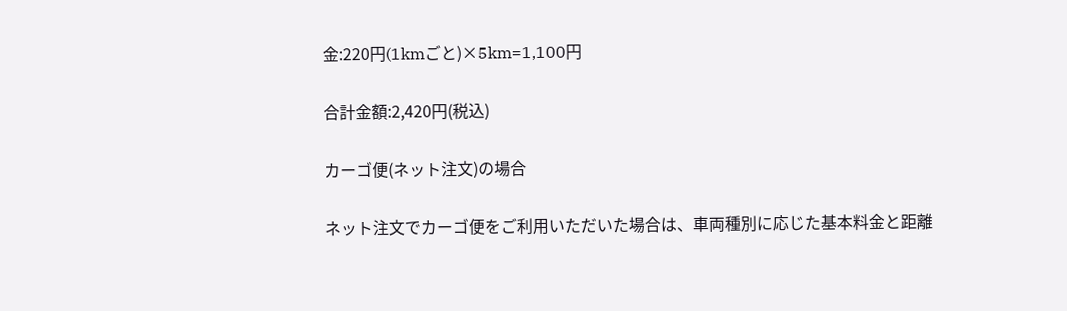金:220円(1kmごと)×5km=1,100円

合計金額:2,420円(税込)

カーゴ便(ネット注文)の場合

ネット注文でカーゴ便をご利用いただいた場合は、車両種別に応じた基本料金と距離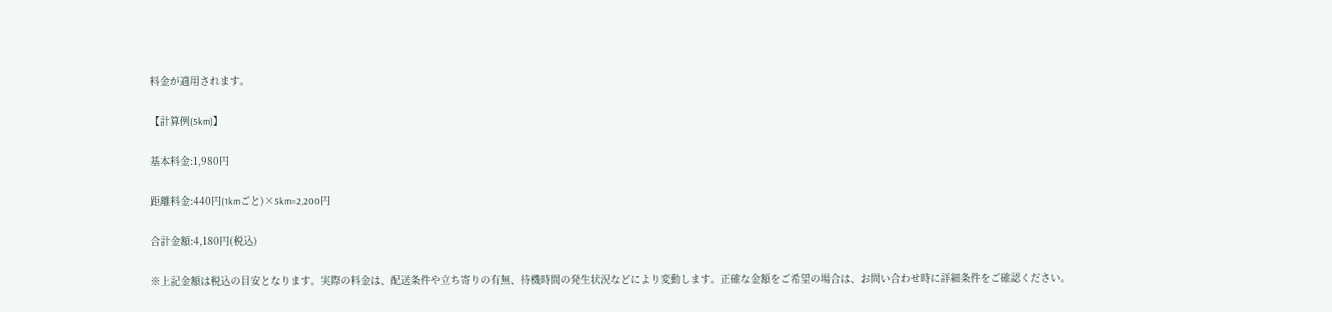料金が適用されます。

【計算例(5km)】

基本料金:1,980円

距離料金:440円(1kmごと)×5km=2,200円

合計金額:4,180円(税込)

※上記金額は税込の目安となります。実際の料金は、配送条件や立ち寄りの有無、待機時間の発生状況などにより変動します。正確な金額をご希望の場合は、お問い合わせ時に詳細条件をご確認ください。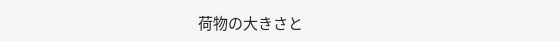荷物の大きさと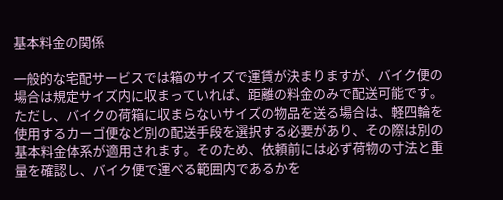基本料金の関係

一般的な宅配サービスでは箱のサイズで運賃が決まりますが、バイク便の場合は規定サイズ内に収まっていれば、距離の料金のみで配送可能です。ただし、バイクの荷箱に収まらないサイズの物品を送る場合は、軽四輪を使用するカーゴ便など別の配送手段を選択する必要があり、その際は別の基本料金体系が適用されます。そのため、依頼前には必ず荷物の寸法と重量を確認し、バイク便で運べる範囲内であるかを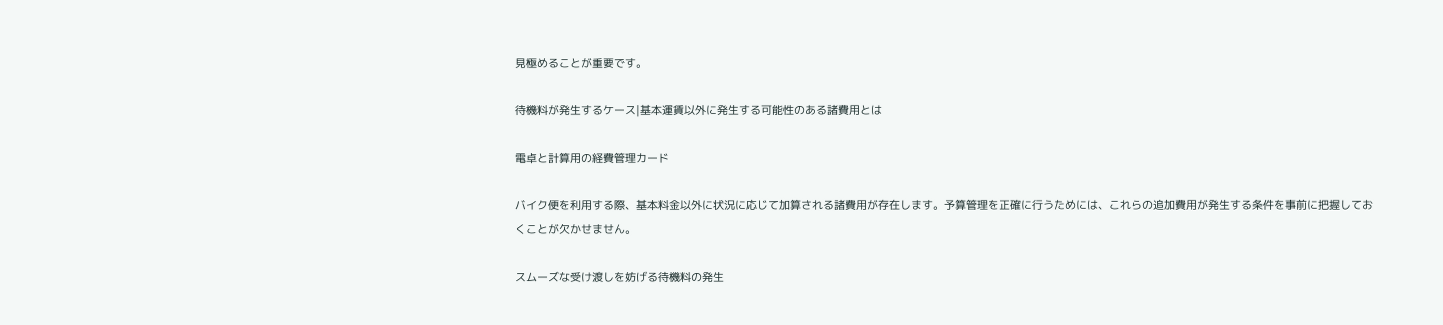見極めることが重要です。

待機料が発生するケース|基本運賃以外に発生する可能性のある諸費用とは

電卓と計算用の経費管理カード

バイク便を利用する際、基本料金以外に状況に応じて加算される諸費用が存在します。予算管理を正確に行うためには、これらの追加費用が発生する条件を事前に把握しておくことが欠かせません。

スムーズな受け渡しを妨げる待機料の発生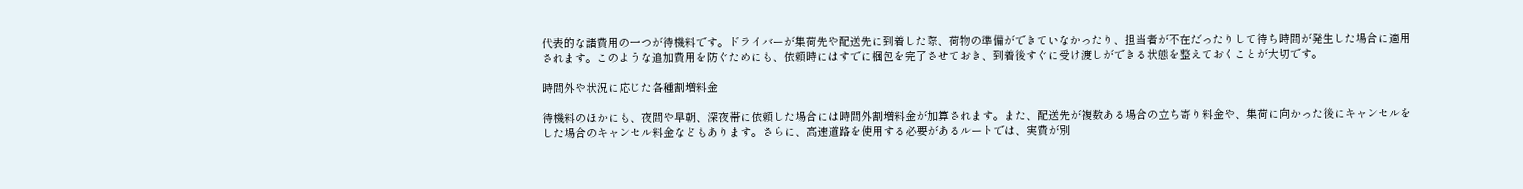代表的な諸費用の一つが待機料です。ドライバーが集荷先や配送先に到着した際、荷物の準備ができていなかったり、担当者が不在だったりして待ち時間が発生した場合に適用されます。このような追加費用を防ぐためにも、依頼時にはすでに梱包を完了させておき、到着後すぐに受け渡しができる状態を整えておくことが大切です。

時間外や状況に応じた各種割増料金

待機料のほかにも、夜間や早朝、深夜帯に依頼した場合には時間外割増料金が加算されます。また、配送先が複数ある場合の立ち寄り料金や、集荷に向かった後にキャンセルをした場合のキャンセル料金などもあります。さらに、高速道路を使用する必要があるルートでは、実費が別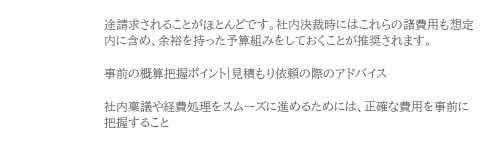途請求されることがほとんどです。社内決裁時にはこれらの諸費用も想定内に含め、余裕を持った予算組みをしておくことが推奨されます。

事前の概算把握ポイント|見積もり依頼の際のアドバイス

社内稟議や経費処理をスムーズに進めるためには、正確な費用を事前に把握すること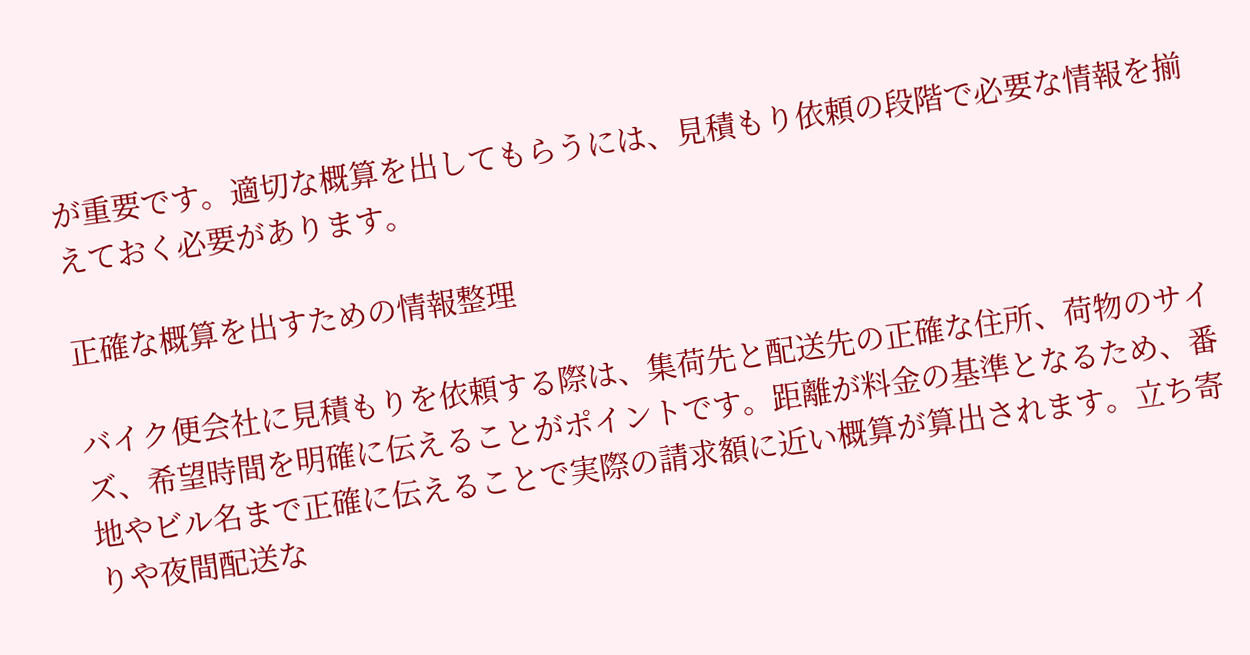が重要です。適切な概算を出してもらうには、見積もり依頼の段階で必要な情報を揃えておく必要があります。

正確な概算を出すための情報整理

バイク便会社に見積もりを依頼する際は、集荷先と配送先の正確な住所、荷物のサイズ、希望時間を明確に伝えることがポイントです。距離が料金の基準となるため、番地やビル名まで正確に伝えることで実際の請求額に近い概算が算出されます。立ち寄りや夜間配送な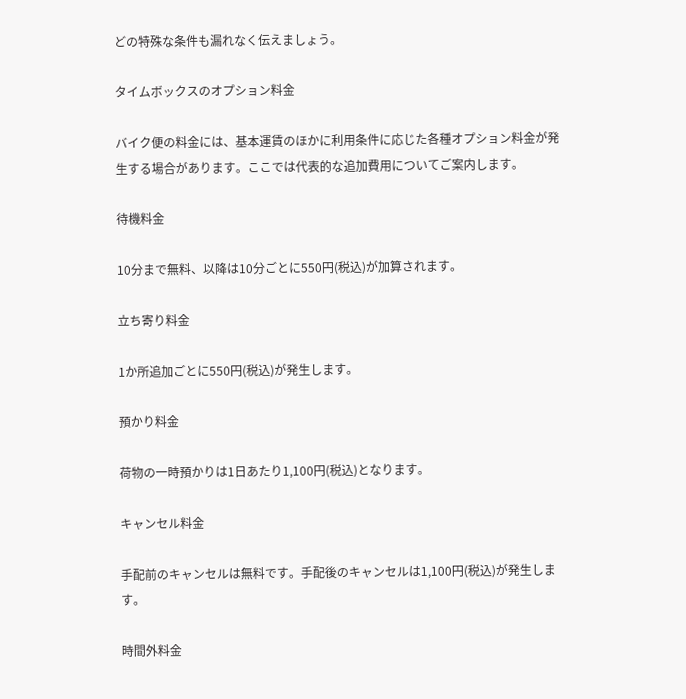どの特殊な条件も漏れなく伝えましょう。

タイムボックスのオプション料金

バイク便の料金には、基本運賃のほかに利用条件に応じた各種オプション料金が発生する場合があります。ここでは代表的な追加費用についてご案内します。

待機料金

10分まで無料、以降は10分ごとに550円(税込)が加算されます。

立ち寄り料金

1か所追加ごとに550円(税込)が発生します。

預かり料金

荷物の一時預かりは1日あたり1,100円(税込)となります。

キャンセル料金

手配前のキャンセルは無料です。手配後のキャンセルは1,100円(税込)が発生します。

時間外料金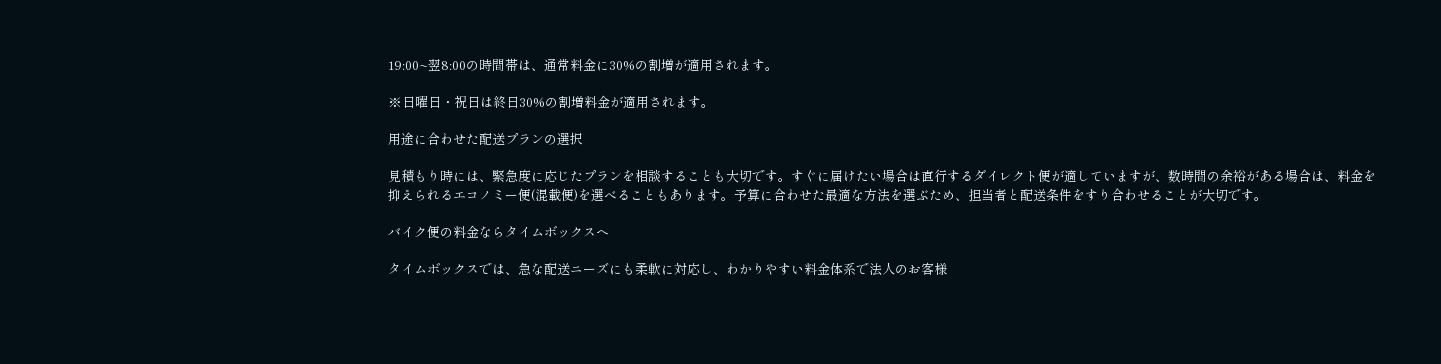19:00~翌8:00の時間帯は、通常料金に30%の割増が適用されます。

※日曜日・祝日は終日30%の割増料金が適用されます。

用途に合わせた配送プランの選択

見積もり時には、緊急度に応じたプランを相談することも大切です。すぐに届けたい場合は直行するダイレクト便が適していますが、数時間の余裕がある場合は、料金を抑えられるエコノミー便(混載便)を選べることもあります。予算に合わせた最適な方法を選ぶため、担当者と配送条件をすり合わせることが大切です。

バイク便の料金ならタイムボックスへ

タイムボックスでは、急な配送ニーズにも柔軟に対応し、わかりやすい料金体系で法人のお客様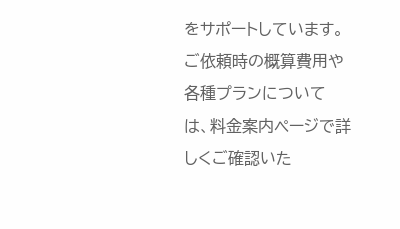をサポートしています。ご依頼時の概算費用や各種プランについては、料金案内ページで詳しくご確認いた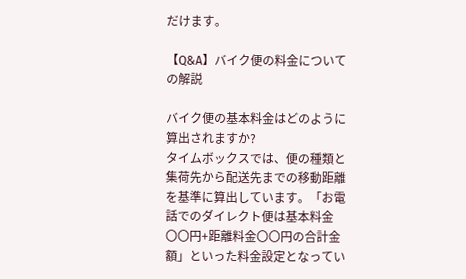だけます。

【Q&A】バイク便の料金についての解説

バイク便の基本料金はどのように算出されますか?
タイムボックスでは、便の種類と集荷先から配送先までの移動距離を基準に算出しています。「お電話でのダイレクト便は基本料金〇〇円+距離料金〇〇円の合計金額」といった料金設定となってい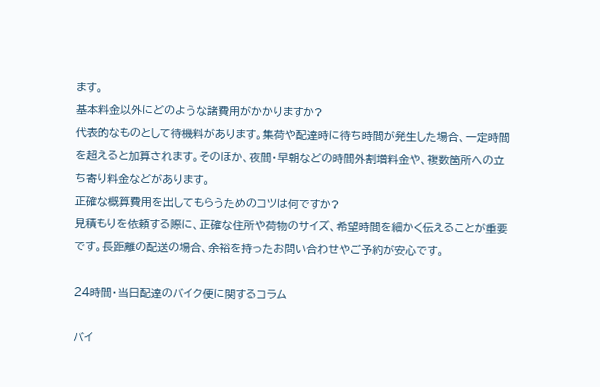ます。
基本料金以外にどのような諸費用がかかりますか?
代表的なものとして待機料があります。集荷や配達時に待ち時間が発生した場合、一定時間を超えると加算されます。そのほか、夜間・早朝などの時間外割増料金や、複数箇所への立ち寄り料金などがあります。
正確な概算費用を出してもらうためのコツは何ですか?
見積もりを依頼する際に、正確な住所や荷物のサイズ、希望時間を細かく伝えることが重要です。長距離の配送の場合、余裕を持ったお問い合わせやご予約が安心です。

24時間・当日配達のバイク便に関するコラム

バイ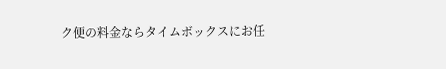ク便の料金ならタイムボックスにお任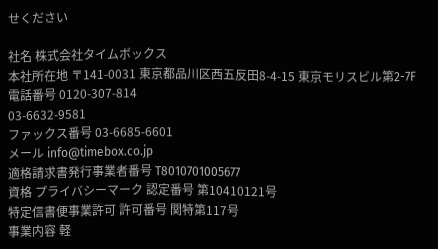せください

社名 株式会社タイムボックス
本社所在地 〒141-0031 東京都品川区西五反田8-4-15 東京モリスビル第2-7F
電話番号 0120-307-814
03-6632-9581
ファックス番号 03-6685-6601
メール info@timebox.co.jp
適格請求書発行事業者番号 T8010701005677
資格 プライバシーマーク 認定番号 第10410121号
特定信書便事業許可 許可番号 関特第117号
事業内容 軽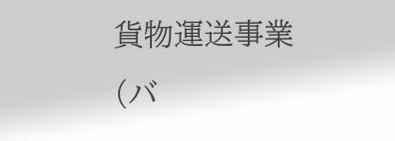貨物運送事業(バ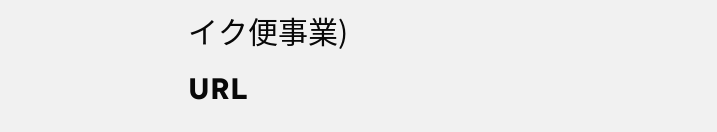イク便事業)
URL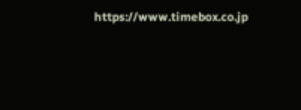https://www.timebox.co.jp